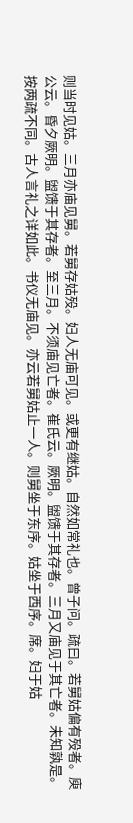则当时见姑。三月亦庙见舅。若舅存姑殁。妇人无庙可见。或更有继姑。自然如常礼也。曾子问。疏曰。若舅姑偏有殁者。庾公云。昏夕厥明。盥馈于其存者。至三月。不须庙见亡者。崔氏云。厥明。盥馈于其存者。三月又庙见于其亡者。未知孰是。按两疏不同。古人言礼之详如此。书仪无庙见。亦云若舅姑止一人。则舅坐于东序。姑坐于西序。席。妇于姑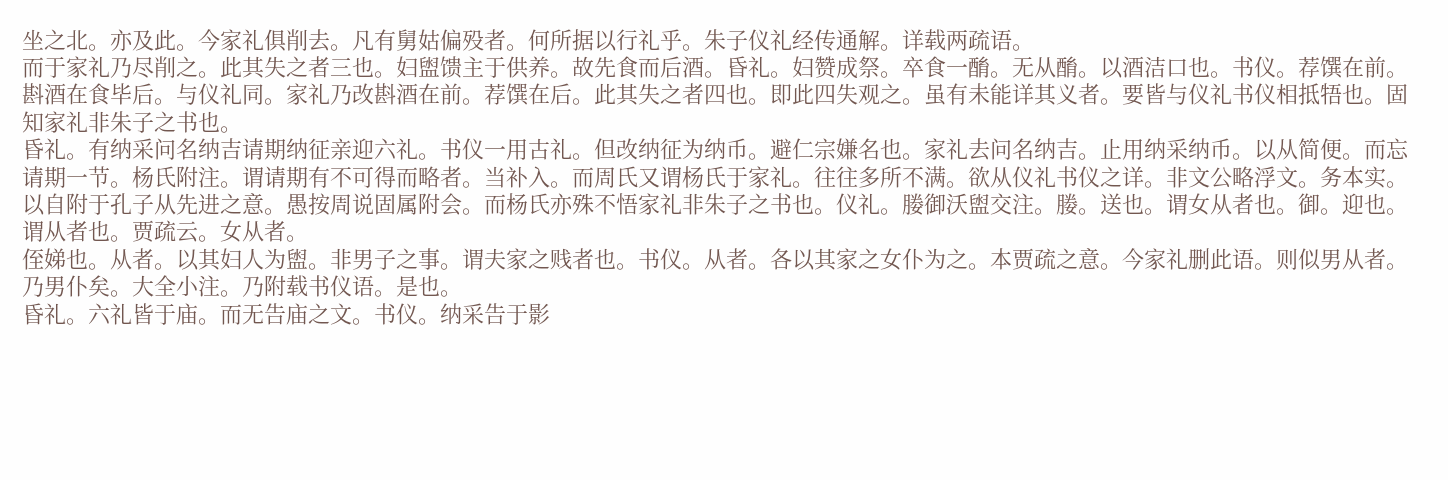坐之北。亦及此。今家礼俱削去。凡有舅姑偏殁者。何所据以行礼乎。朱子仪礼经传通解。详载两疏语。
而于家礼乃尽削之。此其失之者三也。妇盥馈主于供养。故先食而后酒。昏礼。妇赞成祭。卒食一酳。无从酳。以酒洁口也。书仪。荐馔在前。斟酒在食毕后。与仪礼同。家礼乃改斟酒在前。荐馔在后。此其失之者四也。即此四失观之。虽有未能详其义者。要皆与仪礼书仪相抵牾也。固知家礼非朱子之书也。
昏礼。有纳采问名纳吉请期纳征亲迎六礼。书仪一用古礼。但改纳征为纳币。避仁宗嫌名也。家礼去问名纳吉。止用纳采纳币。以从简便。而忘请期一节。杨氏附注。谓请期有不可得而略者。当补入。而周氏又谓杨氏于家礼。往往多所不满。欲从仪礼书仪之详。非文公略浮文。务本实。以自附于孔子从先进之意。愚按周说固属附会。而杨氏亦殊不悟家礼非朱子之书也。仪礼。媵御沃盥交注。媵。送也。谓女从者也。御。迎也。谓从者也。贾疏云。女从者。
侄娣也。从者。以其妇人为盥。非男子之事。谓夫家之贱者也。书仪。从者。各以其家之女仆为之。本贾疏之意。今家礼删此语。则似男从者。乃男仆矣。大全小注。乃附载书仪语。是也。
昏礼。六礼皆于庙。而无告庙之文。书仪。纳采告于影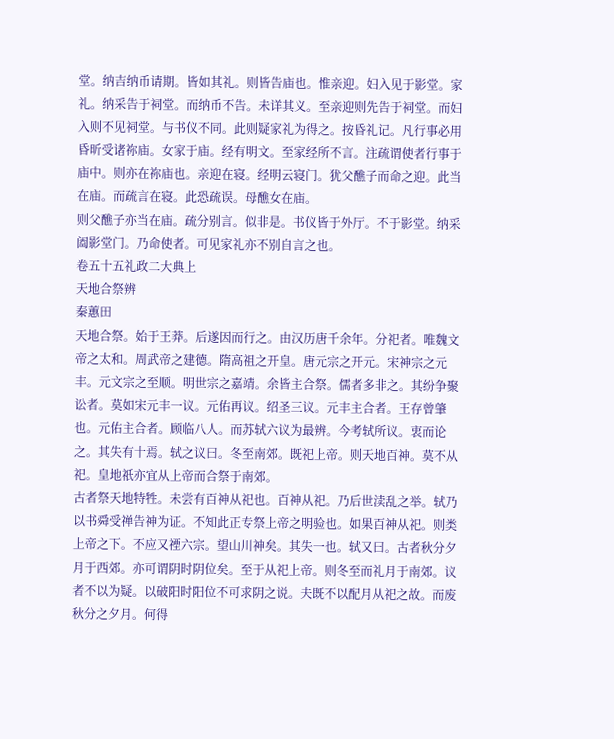堂。纳吉纳币请期。皆如其礼。则皆告庙也。惟亲迎。妇入见于影堂。家礼。纳采告于祠堂。而纳币不告。未详其义。至亲迎则先告于祠堂。而妇入则不见祠堂。与书仪不同。此则疑家礼为得之。按昏礼记。凡行事必用昏昕受诸祢庙。女家于庙。经有明文。至家经所不言。注疏谓使者行事于庙中。则亦在祢庙也。亲迎在寝。经明云寝门。犹父醮子而命之迎。此当在庙。而疏言在寝。此恐疏误。母醮女在庙。
则父醮子亦当在庙。疏分别言。似非是。书仪皆于外厅。不于影堂。纳采阖影堂门。乃命使者。可见家礼亦不别自言之也。
卷五十五礼政二大典上
天地合祭辨
秦蕙田
天地合祭。始于王莽。后遂因而行之。由汉历唐千余年。分祀者。唯魏文帝之太和。周武帝之建德。隋高祖之开皇。唐元宗之开元。宋神宗之元丰。元文宗之至顺。明世宗之嘉靖。余皆主合祭。儒者多非之。其纷争聚讼者。莫如宋元丰一议。元佑再议。绍圣三议。元丰主合者。王存曾肇也。元佑主合者。顾临八人。而苏轼六议为最辨。今考轼所议。衷而论之。其失有十焉。轼之议曰。冬至南郊。既祀上帝。则天地百神。莫不从祀。皇地祇亦宜从上帝而合祭于南郊。
古者祭天地特牲。未尝有百神从祀也。百神从祀。乃后世渎乱之举。轼乃以书舜受禅告神为证。不知此正专祭上帝之明验也。如果百神从祀。则类上帝之下。不应又禋六宗。望山川神矣。其失一也。轼又曰。古者秋分夕月于西郊。亦可谓阴时阴位矣。至于从祀上帝。则冬至而礼月于南郊。议者不以为疑。以破阳时阳位不可求阴之说。夫既不以配月从祀之故。而废秋分之夕月。何得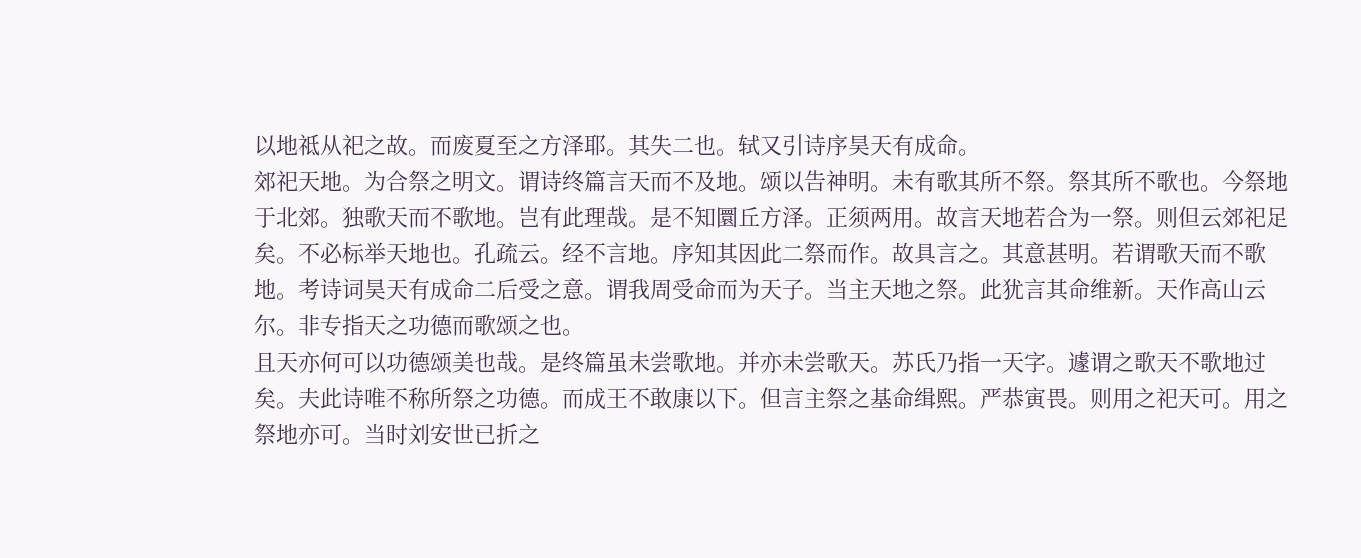以地祗从祀之故。而废夏至之方泽耶。其失二也。轼又引诗序昊天有成命。
郊祀天地。为合祭之明文。谓诗终篇言天而不及地。颂以告神明。未有歌其所不祭。祭其所不歌也。今祭地于北郊。独歌天而不歌地。岂有此理哉。是不知圜丘方泽。正须两用。故言天地若合为一祭。则但云郊祀足矣。不必标举天地也。孔疏云。经不言地。序知其因此二祭而作。故具言之。其意甚明。若谓歌天而不歌地。考诗词昊天有成命二后受之意。谓我周受命而为天子。当主天地之祭。此犹言其命维新。天作高山云尔。非专指天之功德而歌颂之也。
且天亦何可以功德颂美也哉。是终篇虽未尝歌地。并亦未尝歌天。苏氏乃指一天字。遽谓之歌天不歌地过矣。夫此诗唯不称所祭之功德。而成王不敢康以下。但言主祭之基命缉熙。严恭寅畏。则用之祀天可。用之祭地亦可。当时刘安世已折之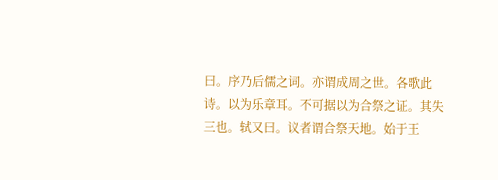曰。序乃后儒之词。亦谓成周之世。各歌此诗。以为乐章耳。不可据以为合祭之证。其失三也。轼又曰。议者谓合祭天地。始于王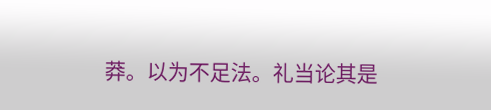莽。以为不足法。礼当论其是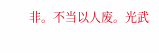非。不当以人废。光武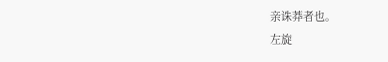亲诛莽者也。
左旋